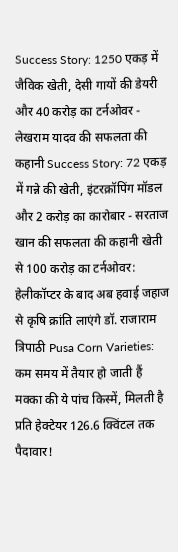Success Story: 1250 एकड़ में जैविक खेती, देसी गायों की डेयरी और 40 करोड़ का टर्नओवर - लेखराम यादव की सफलता की कहानी Success Story: 72 एकड़ में गन्ने की खेती, इंटरक्रॉपिंग मॉडल और 2 करोड़ का कारोबार - सरताज खान की सफलता की कहानी खेती से 100 करोड़ का टर्नओवर: हेलीकॉप्टर के बाद अब हवाई जहाज से कृषि क्रांति लाएंगे डॉ. राजाराम त्रिपाठी Pusa Corn Varieties: कम समय में तैयार हो जाती हैं मक्का की ये पांच किस्में, मिलती है प्रति हेक्टेयर 126.6 क्विंटल तक पैदावार!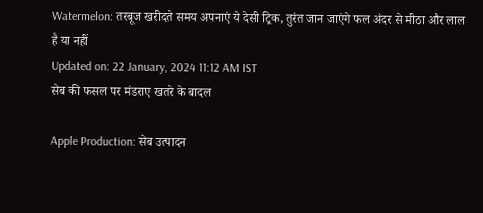Watermelon: तरबूज खरीदते समय अपनाएं ये देसी ट्रिक, तुरंत जान जाएंगे फल अंदर से मीठा और लाल है या नहीं
Updated on: 22 January, 2024 11:12 AM IST
सेब की फसल पर मंडराए खतरे के बादल

Apple Production: सेब उत्पादन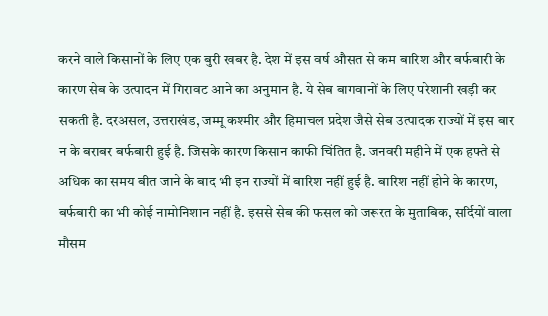करने वाले किसानों के लिए एक बुरी खबर है. देश में इस वर्ष औसत से कम बारिश और बर्फबारी के कारण सेब के उत्पादन में गिरावट आने का अनुमान है. ये सेब बागवानों के लिए परेशानी खड़ी कर सकती है. दरअसल, उत्तराखंड, जम्मू कश्मीर और हिमाचल प्रदेश जैसे सेब उत्पादक राज्यों में इस बार न के बराबर बर्फबारी हुई है. जिसके कारण किसान काफी चिंतित है. जनवरी महीने में एक हफ्ते से अधिक का समय बीत जाने के बाद भी इन राज्यों में बारिश नहीं हुई है. बारिश नहीं होने के कारण, बर्फबारी का भी कोई नामोनिशान नहीं है. इससे सेब की फसल को जरूरत के मुताबिक, सर्दियों वाला मौसम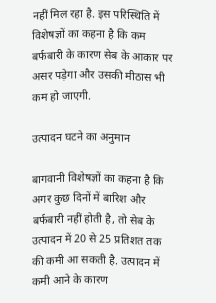नहीं मिल रहा है. इस परिस्थिति में विशेषज्ञों का कहना है कि कम बर्फबारी के कारण सेब के आकार पर असर पड़ेगा और उसकी मीठास भी कम हो जाएगी.

उत्पादन घटने का अनुमान

बागवानी विशेषज्ञों का कहना है कि अगर कुछ दिनों में बारिश और बर्फबारी नहीं होती है, तो सेब के उत्पादन में 20 से 25 प्रतिशत तक की कमी आ सकती है. उत्पादन में कमी आने के कारण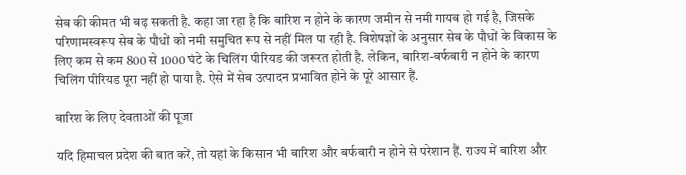सेब की कीमत भी बढ़ सकती है. कहा जा रहा है कि बारिश न होने के कारण जमीन से नमी गायब हो गई है, जिसके परिणामस्वरूप सेब के पौधों को नमी समुचित रूप से नहीं मिल पा रही है. विशेषज्ञों के अनुसार सेब के पौधों के विकास के लिए कम से कम 800 से 1000 घंटे के चिलिंग पीरियड की जरूरत होती है. लेकिन, बारिश-बर्फबारी न होने के कारण चिलिंग पीरियड पूरा नहीं हो पाया है. ऐसे में सेब उत्पादन प्रभावित होने के पूरे आसार हैं.

बारिश के लिए देवताओं की पूजा

यदि हिमाचल प्रदेश की बात करें, तो यहां के किसान भी बारिश और बर्फबारी न होने से परेशान हैं. राज्य में बारिश और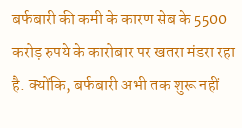बर्फबारी की कमी के कारण सेब के 5500 करोड़ रुपये के कारोबार पर खतरा मंडरा रहा है. क्योंकि, बर्फबारी अभी तक शुरू नहीं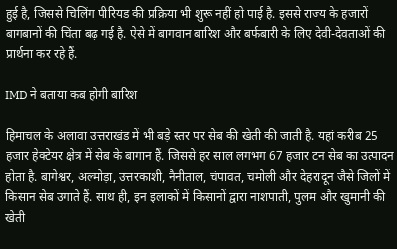हुई है, जिससे चिलिंग पीरियड की प्रक्रिया भी शुरू नहीं हो पाई है. इससे राज्य के हजारों बागबानों की चिंता बढ़ गई है. ऐसे में बागवान बारिश और बर्फबारी के लिए देवी-देवताओं की प्रार्थना कर रहे हैं.

IMD ने बताया कब होगी बारिश

हिमाचल के अलावा उत्तराखंड में भी बड़े स्तर पर सेब की खेती की जाती है. यहां करीब 25 हजार हेक्टेयर क्षेत्र में सेब के बागान हैं. जिससे हर साल लगभग 67 हजार टन सेब का उत्पादन होता है. बागेश्वर, अल्मोड़ा, उत्तरकाशी, नैनीताल, चंपावत, चमोली और देहरादून जैसे जिलों में किसान सेब उगाते हैं. साथ ही, इन इलाकों में किसानों द्वारा नाशपाती, पुलम और खुमानी की खेती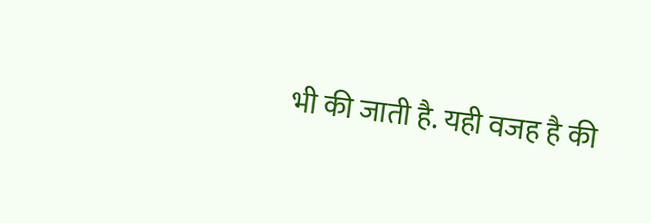भी की जाती है. यही वजह है की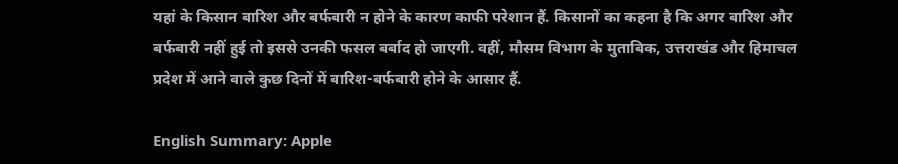यहां के किसान बारिश और बर्फबारी न होने के कारण काफी परेशान हैं. किसानों का कहना है कि अगर बारिश और बर्फबारी नहीं हुई तो इससे उनकी फसल बर्बाद हो जाएगी. वहीं, मौसम विभाग के मुताबिक, उत्तराखंड और हिमाचल प्रदेश में आने वाले कुछ दिनों में बारिश-बर्फबारी होने के आसार हैं.

English Summary: Apple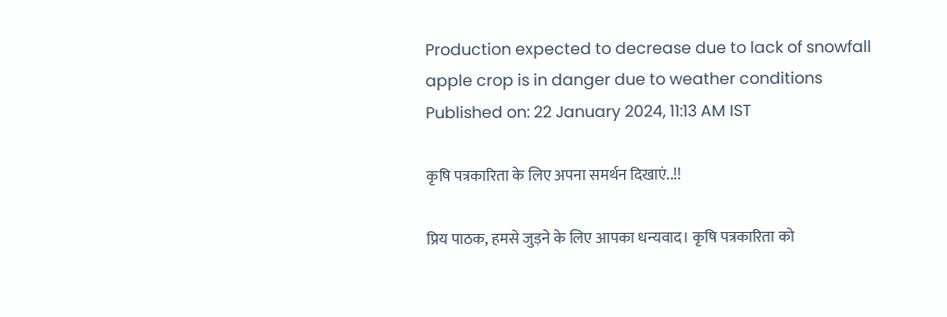Production expected to decrease due to lack of snowfall apple crop is in danger due to weather conditions
Published on: 22 January 2024, 11:13 AM IST

कृषि पत्रकारिता के लिए अपना समर्थन दिखाएं..!!

प्रिय पाठक, हमसे जुड़ने के लिए आपका धन्यवाद। कृषि पत्रकारिता को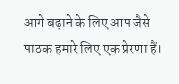आगे बढ़ाने के लिए आप जैसे पाठक हमारे लिए एक प्रेरणा हैं।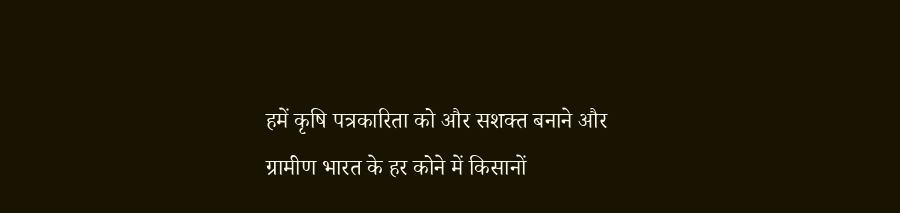हमें कृषि पत्रकारिता को और सशक्त बनाने और ग्रामीण भारत के हर कोने में किसानों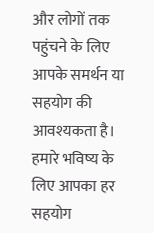और लोगों तक पहुंचने के लिए आपके समर्थन या सहयोग की आवश्यकता है। हमारे भविष्य के लिए आपका हर सहयोग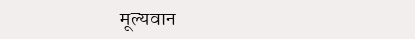मूल्यवान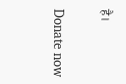है।

Donate now